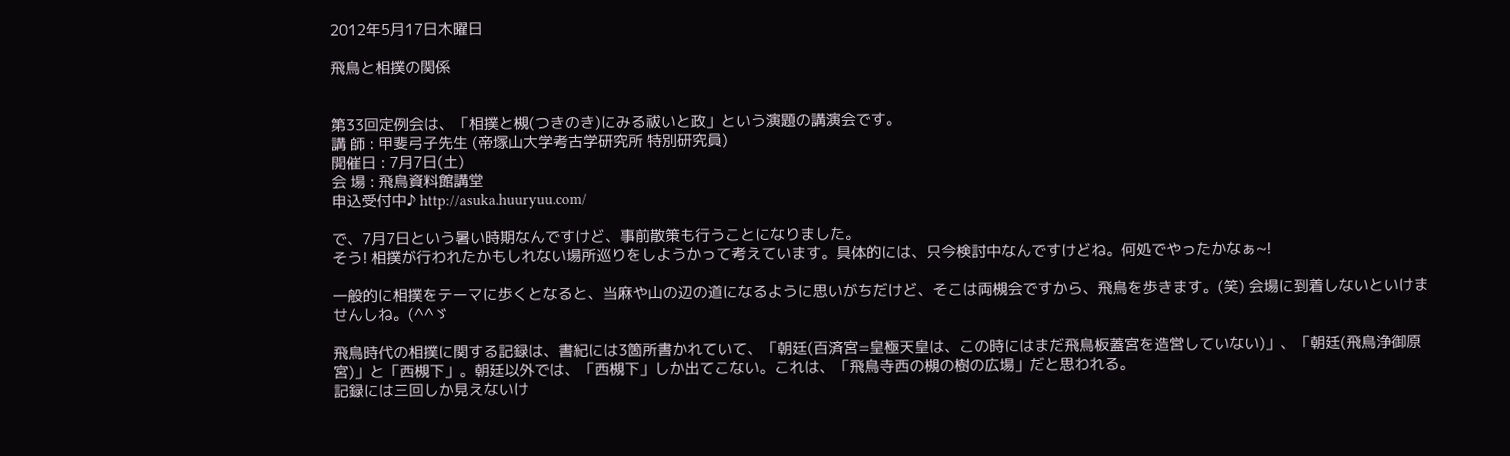2012年5月17日木曜日

飛鳥と相撲の関係


第33回定例会は、「相撲と槻(つきのき)にみる祓いと政」という演題の講演会です。
講 師 : 甲斐弓子先生 (帝塚山大学考古学研究所 特別研究員)
開催日 : 7月7日(土)
会 場 : 飛鳥資料館講堂
申込受付中♪ http://asuka.huuryuu.com/

で、7月7日という暑い時期なんですけど、事前散策も行うことになりました。
そう! 相撲が行われたかもしれない場所巡りをしようかって考えています。具体的には、只今検討中なんですけどね。何処でやったかなぁ~!

一般的に相撲をテーマに歩くとなると、当麻や山の辺の道になるように思いがちだけど、そこは両槻会ですから、飛鳥を歩きます。(笑) 会場に到着しないといけませんしね。(^^ゞ

飛鳥時代の相撲に関する記録は、書紀には3箇所書かれていて、「朝廷(百済宮=皇極天皇は、この時にはまだ飛鳥板蓋宮を造営していない)」、「朝廷(飛鳥浄御原宮)」と「西槻下」。朝廷以外では、「西槻下」しか出てこない。これは、「飛鳥寺西の槻の樹の広場」だと思われる。
記録には三回しか見えないけ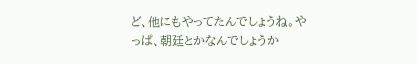ど、他にもやってたんでしょうね。やっぱ、朝廷とかなんでしょうか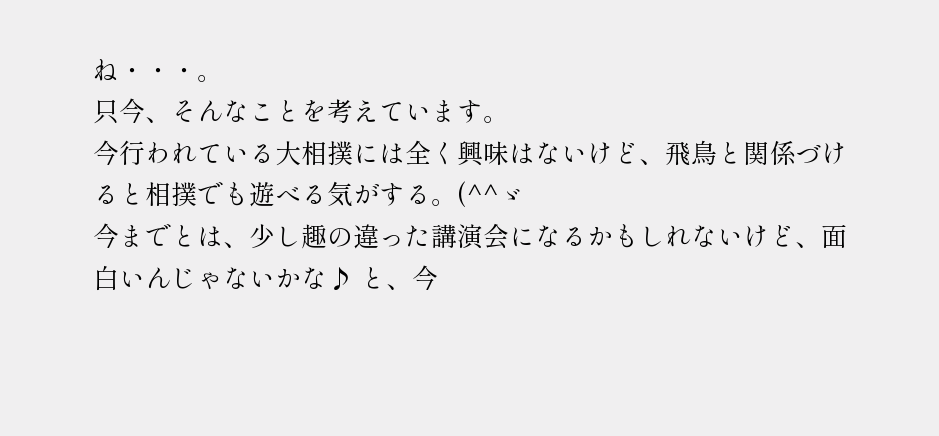ね・・・。
只今、そんなことを考えています。
今行われている大相撲には全く興味はないけど、飛鳥と関係づけると相撲でも遊べる気がする。(^^ゞ
今までとは、少し趣の違った講演会になるかもしれないけど、面白いんじゃないかな♪ と、今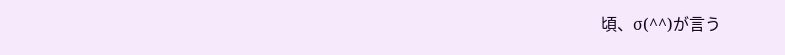頃、σ(^^)が言う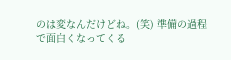のは変なんだけどね。(笑) 準備の過程で面白くなってくる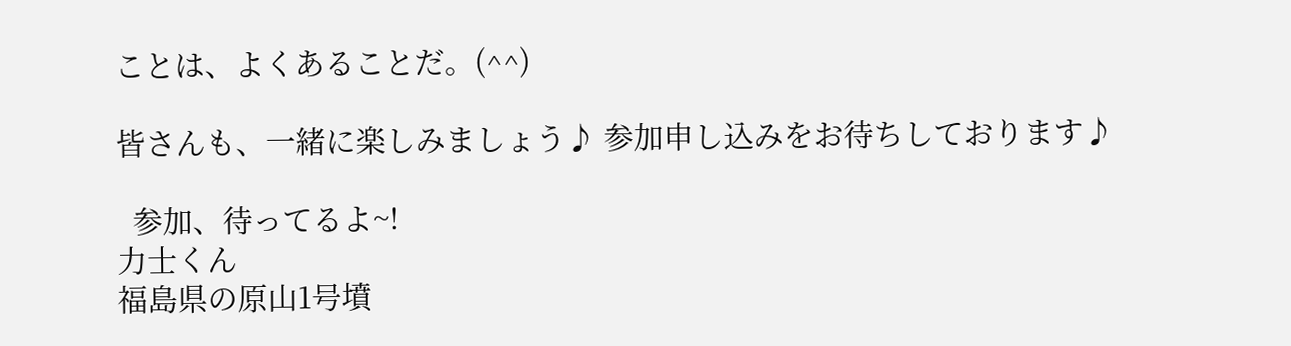ことは、よくあることだ。(^^)

皆さんも、一緒に楽しみましょう♪ 参加申し込みをお待ちしております♪

  参加、待ってるよ~!
力士くん
福島県の原山1号墳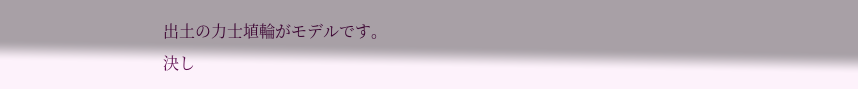出土の力士埴輪がモデルです。
決し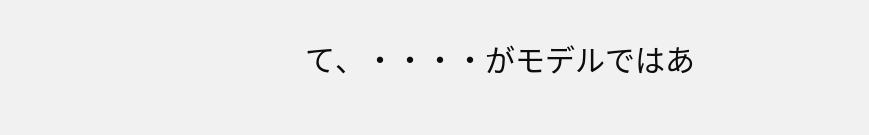て、・・・・がモデルではあ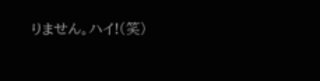りません。ハイ!(笑)